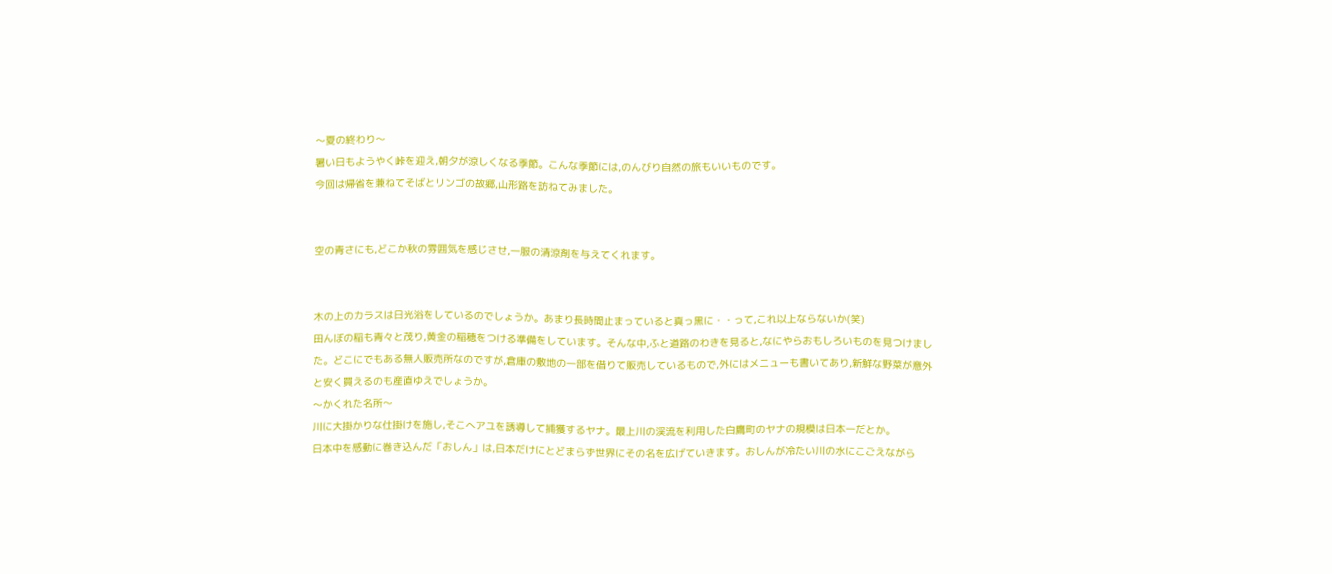〜夏の終わり〜
暑い日もようやく峠を迎え,朝夕が涼しくなる季節。こんな季節には,のんびり自然の旅もいいものです。
今回は帰省を兼ねてそばとリンゴの故郷,山形路を訪ねてみました。


空の青さにも,どこか秋の雰囲気を感じさせ,一服の清涼剤を与えてくれます。


木の上のカラスは日光浴をしているのでしょうか。あまり長時間止まっていると真っ黒に・・って,これ以上ならないか(笑)
田んぼの稲も青々と茂り,黄金の稲穂をつける準備をしています。そんな中,ふと道路のわきを見ると,なにやらおもしろいものを見つけました。どこにでもある無人販売所なのですが,倉庫の敷地の一部を借りて販売しているもので,外にはメニューも書いてあり,新鮮な野菜が意外と安く買えるのも産直ゆえでしょうか。
〜かくれた名所〜
川に大掛かりな仕掛けを施し,そこへアユを誘導して捕獲するヤナ。最上川の渓流を利用した白鷹町のヤナの規模は日本一だとか。
日本中を感動に巻き込んだ「おしん」は,日本だけにとどまらず世界にその名を広げていきます。おしんが冷たい川の水にこごえながら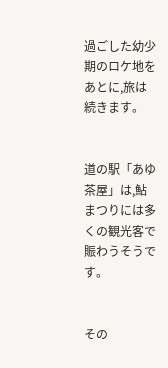過ごした幼少期のロケ地をあとに,旅は続きます。


道の駅「あゆ茶屋」は,鮎まつりには多くの観光客で賑わうそうです。


その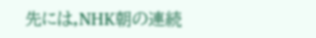先には,NHK朝の連続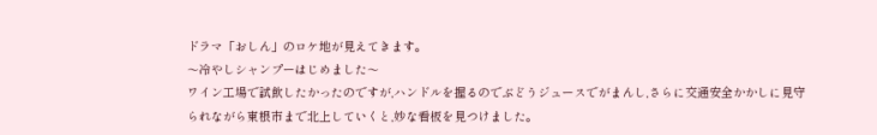ドラマ「おしん」のロケ地が見えてきます。
〜冷やしシャンプーはじめました〜
ワイン工場で試飲したかったのですが,ハンドルを握るのでぶどうジュースでがまんし,さらに交通安全かかしに見守られながら東根市まで北上していくと,妙な看板を見つけました。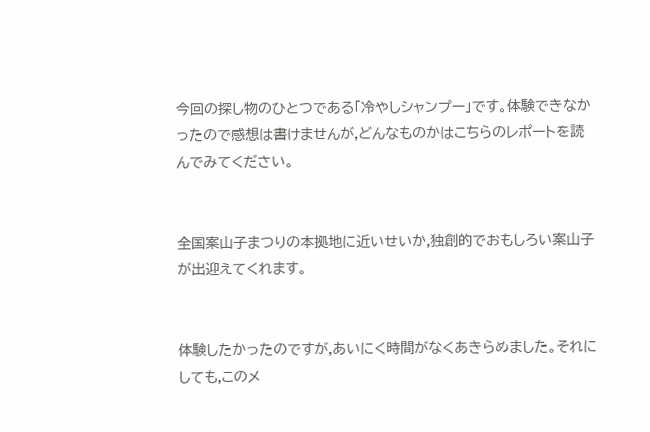今回の探し物のひとつである「冷やしシャンプー」です。体験できなかったので感想は書けませんが,どんなものかはこちらのレポートを読んでみてください。


全国案山子まつりの本拠地に近いせいか,独創的でおもしろい案山子が出迎えてくれます。


体験したかったのですが,あいにく時間がなくあきらめました。それにしても,このメ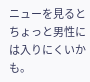ニューを見るとちょっと男性には入りにくいかも。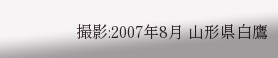撮影:2007年8月 山形県白鷹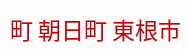町 朝日町 東根市